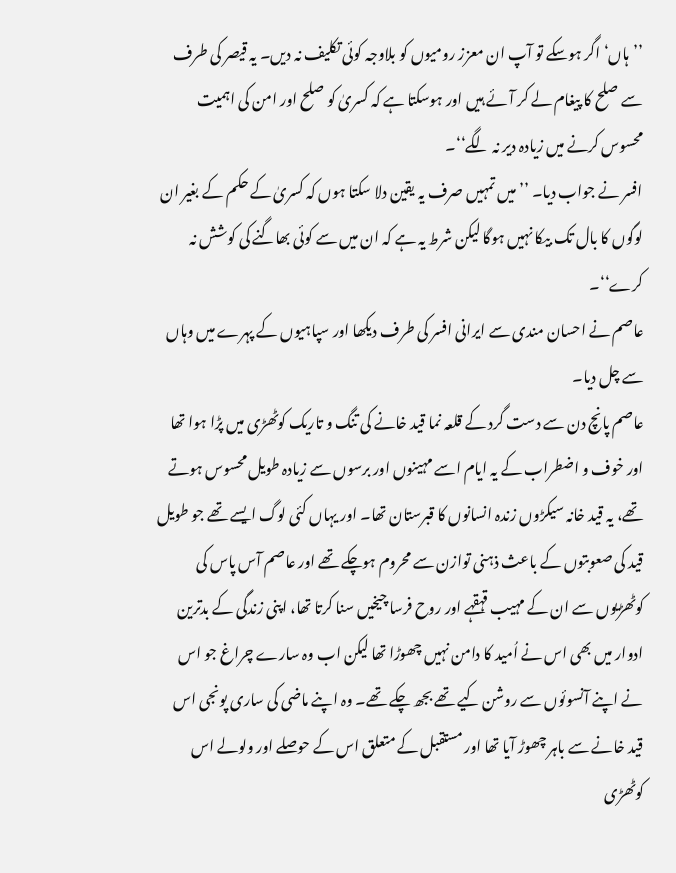’’ہاں‘ اگر ہوسکے تو آپ ان معزز رومیوں کو بلاوجہ کوئی تکلیف نہ دیں۔ یہ قیصر کی طرف سے صلح کا پیغام لے کر آئے ہیں اور ہوسکتا ہے کہ کسریٰ کو صلح اور امن کی اہمیت محسوس کرنے میں زیادہ دیر نہ لگے‘‘۔
افسر نے جواب دیا۔ ’’میں تمہیں صرف یہ یقین دلا سکتا ہوں کہ کسریٰ کے حکم کے بغیر ان لوگوں کا بال تک بیکا نہیں ہوگا لیکن شرط یہ ہے کہ ان میں سے کوئی بھاگنے کی کوشش نہ کرے‘‘۔
عاصم نے احسان مندی سے ایرانی افسر کی طرف دیکھا اور سپاہیوں کے پہرے میں وہاں سے چل دیا۔
عاصم پانچ دن سے دست گرد کے قلعہ نما قید خانے کی تنگ و تاریک کوٹھڑی میں پڑا ہوا تھا اور خوف و اضطراب کے یہ ایام اسے مہینوں اور برسوں سے زیادہ طویل محسوس ہوتے تھے، یہ قید خانہ سیکڑوں زندہ انسانوں کا قبرستان تھا۔ اور یہاں کئی لوگ ایسے تھے جو طویل قید کی صعوبتوں کے باعث ذہنی توازن سے محروم ہوچکے تھے اور عاصم آس پاس کی کوٹھڑیوں سے ان کے مہیب قہقہے اور روح فرسا چیخیں سنا کرتا تھا، اپنی زندگی کے بدترین ادوار میں بھی اس نے اُمید کا دامن نہیں چھوڑا تھا لیکن اب وہ سارے چراغ جو اس نے اپنے آنسوئوں سے روشن کیے تھے بجھ چکے تھے۔ وہ اپنے ماضی کی ساری پونجی اس قید خانے سے باہر چھوڑ آیا تھا اور مستقبل کے متعلق اس کے حوصلے اور ولولے اس کوٹھڑی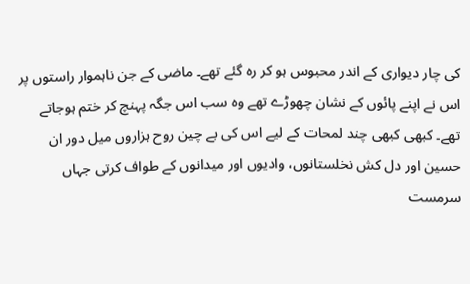کی چار دیواری کے اندر محبوس ہو کر رہ گئے تھے۔ ماضی کے جن ناہموار راستوں پر اس نے اپنے پائوں کے نشان چھوڑے تھے وہ سب اس جگہ پہنچ کر ختم ہوجاتے تھے۔ کبھی کبھی چند لمحات کے لیے اس کی بے چین روح ہزاروں میل دور ان حسین اور دل کش نخلستانوں، وادیوں اور میدانوں کے طواف کرتی جہاں سرمست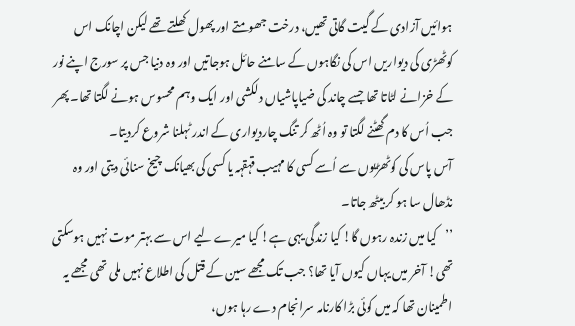ہوائیں آزادی کے گیت گاتی تھیں، درخت جھومتے اور پھول کھلتے تھے لیکن اچانک اس کوٹھڑی کی دیواریں اس کی نگاہوں کے سامنے حائل ہوجاتیں اور وہ دنیا جس پر سورج اپنے نور کے خزانے لٹاتا تھا جسے چاند کی ضیاپاشیاں دلکشی اور ایک وہم محسوس ہونے لگتا تھا۔ پھر جب اُس کا دم گھٹنے لگتا تو وہ اُٹھ کر تنگ چاردیواری کے اندر ٹہلنا شروع کردیتا۔
آس پاس کی کوٹھڑیوں سے اُسے کسی کا مہیب قہقہہ یا کسی کی بھیانک چیخ سنائی دیتی اور وہ نڈھال سا ہو کر بیٹھ جاتا۔
’’کیا میں زندہ رہوں گا! کیا زندگی یہی ہے! کیا میرے لیے اس سے بہتر موت نہیں ہوسکتی تھی! آخر میں یہاں کیوں آیا تھا؟ جب تک مجھے سین کے قتل کی اطلاع نہیں ملی تھی مجھے یہ اطمینان تھا کہ میں کوئی بڑا کارنامہ سرانجام دے رہا ہوں،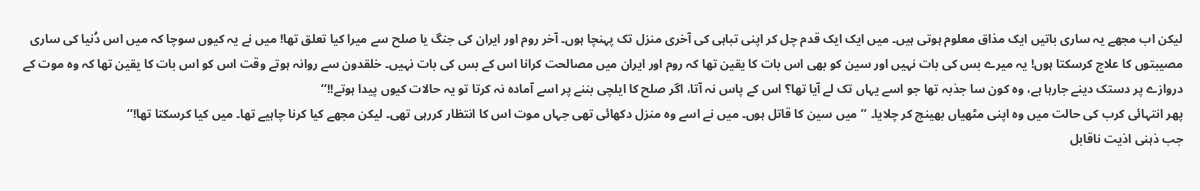لیکن اب مجھے یہ ساری باتیں ایک مذاق معلوم ہوتی ہیں۔ میں ایک ایک قدم چل کر اپنی تباہی کی آخری منزل تک پہنچا ہوں۔ آخر روم اور ایران کی جنگ یا صلح سے میرا کیا تعلق تھا! میں نے یہ کیوں سوچا کہ میں اس دُنیا کی ساری مصیبتوں کا علاج کرسکتا ہوں! یہ میرے بس کی بات نہیں اور سین کو بھی اس بات کا یقین تھا کہ روم اور ایران میں مصالحت کرانا اس کے بس کی بات نہیں۔ خلقدون سے روانہ ہوتے وقت اس کو اس بات کا یقین تھا کہ وہ موت کے دروازے پر دستک دینے جارہا ہے، وہ کون سا جذبہ تھا جو اسے یہاں تک لے آیا تھا؟ اس کے پاس نہ آتا، اگر صلح کا ایلچی بننے پر اسے آمادہ نہ کرتا تو یہ حالات کیوں پیدا ہوتے!!‘‘
پھر انتہائی کرب کی حالت میں وہ اپنی مٹھیاں بھینچ کر چلایا۔ ’’میں سین کا قاتل ہوں۔ میں نے اسے وہ منزل دکھائی تھی جہاں موت اس کا انتظار کررہی تھی۔ لیکن مجھے کیا کرنا چاہیے تھا۔ میں کیا کرسکتا تھا!‘‘
جب ذہنی اذیت ناقابل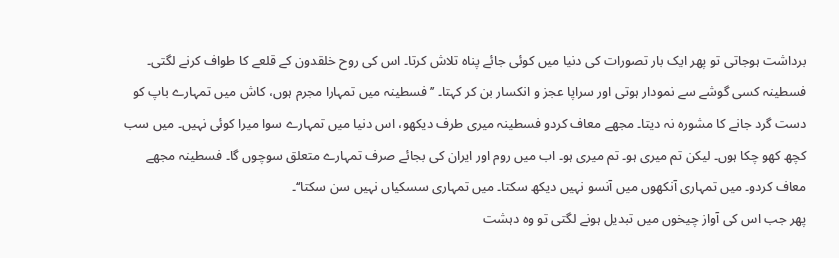برداشت ہوجاتی تو پھر ایک بار تصورات کی دنیا میں کوئی جائے پناہ تلاش کرتا۔ اس کی روح خلقدون کے قلعے کا طواف کرنے لگتی۔ فسطینہ کسی گوشے سے نمودار ہوتی اور سراپا عجز و انکسار بن کر کہتا۔ ’’فسطینہ میں تمہارا مجرم ہوں، کاش میں تمہارے باپ کو دست گرد جانے کا مشورہ نہ دیتا۔ مجھے معاف کردو فسطینہ میری طرف دیکھو، اس دنیا میں تمہارے سوا میرا کوئی نہیں۔ میں سب کچھ کھو چکا ہوں۔ لیکن تم میری ہو۔ تم میری ہو۔ اب میں روم اور ایران کی بجائے صرف تمہارے متعلق سوچوں گا۔ فسطینہ مجھے معاف کردو۔ میں تمہاری آنکھوں میں آنسو نہیں دیکھ سکتا۔ میں تمہاری سسکیاں نہیں سن سکتا‘‘۔
پھر جب اس کی آواز چیخوں میں تبدیل ہونے لگتی تو وہ دہشت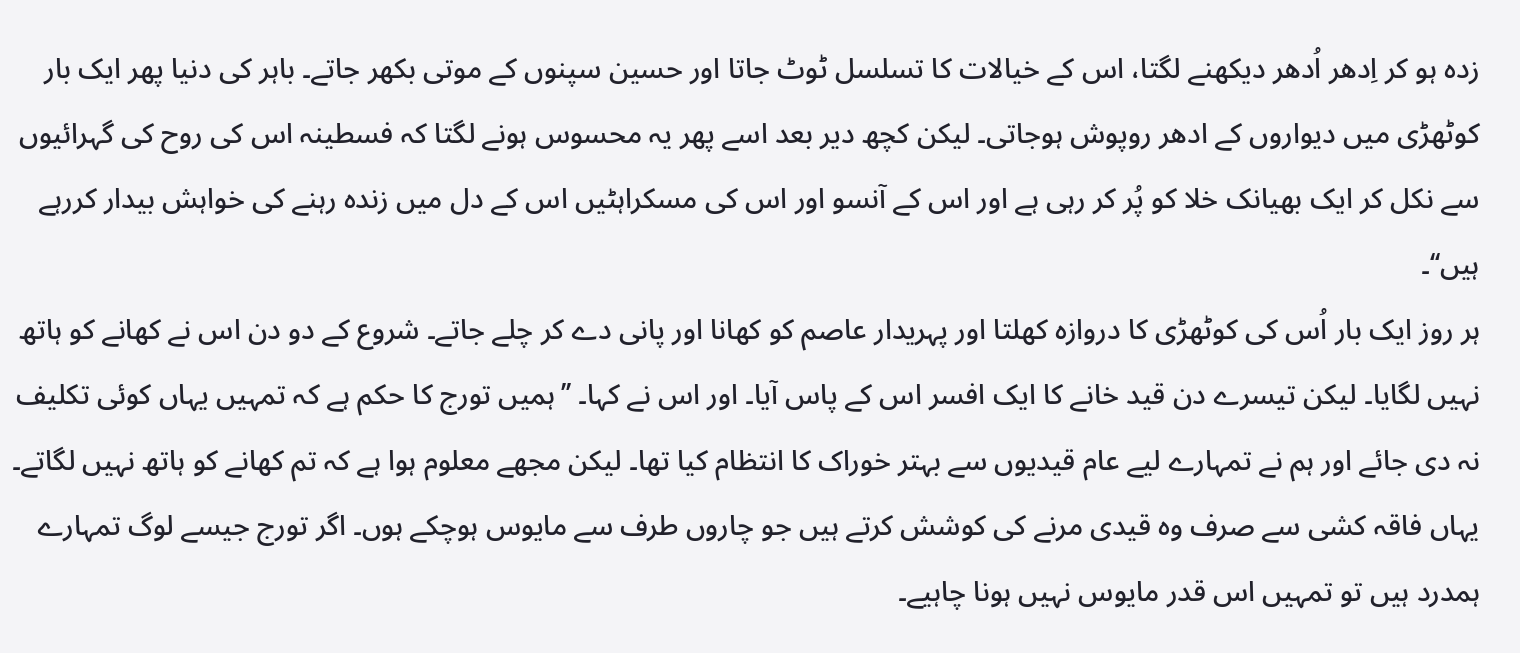زدہ ہو کر اِدھر اُدھر دیکھنے لگتا، اس کے خیالات کا تسلسل ٹوٹ جاتا اور حسین سپنوں کے موتی بکھر جاتے۔ باہر کی دنیا پھر ایک بار کوٹھڑی میں دیواروں کے ادھر روپوش ہوجاتی۔ لیکن کچھ دیر بعد اسے پھر یہ محسوس ہونے لگتا کہ فسطینہ اس کی روح کی گہرائیوں سے نکل کر ایک بھیانک خلا کو پُر کر رہی ہے اور اس کے آنسو اور اس کی مسکراہٹیں اس کے دل میں زندہ رہنے کی خواہش بیدار کررہے ہیں‘‘۔
ہر روز ایک بار اُس کی کوٹھڑی کا دروازہ کھلتا اور پہریدار عاصم کو کھانا اور پانی دے کر چلے جاتے۔ شروع کے دو دن اس نے کھانے کو ہاتھ نہیں لگایا۔ لیکن تیسرے دن قید خانے کا ایک افسر اس کے پاس آیا۔ اور اس نے کہا۔ ’’ہمیں تورج کا حکم ہے کہ تمہیں یہاں کوئی تکلیف نہ دی جائے اور ہم نے تمہارے لیے عام قیدیوں سے بہتر خوراک کا انتظام کیا تھا۔ لیکن مجھے معلوم ہوا ہے کہ تم کھانے کو ہاتھ نہیں لگاتے۔ یہاں فاقہ کشی سے صرف وہ قیدی مرنے کی کوشش کرتے ہیں جو چاروں طرف سے مایوس ہوچکے ہوں۔ اگر تورج جیسے لوگ تمہارے ہمدرد ہیں تو تمہیں اس قدر مایوس نہیں ہونا چاہیے۔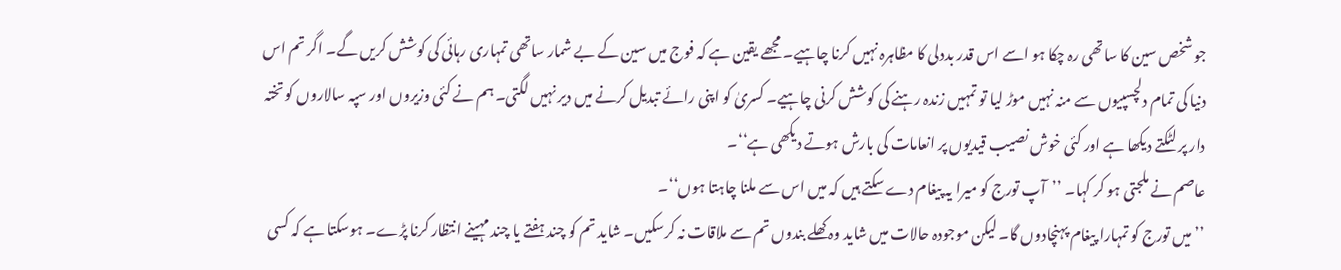جو شخص سین کا ساتھی رہ چکا ہو اسے اس قدر بددلی کا مظاہرہ نہیں کرنا چاہیے۔ مجھے یقین ہے کہ فوج میں سین کے بے شمار ساتھی تمہاری رہائی کی کوشش کریں گے۔ اگر تم اس دنیا کی تمام دلچسپیوں سے منہ نہیں موڑ لیا تو تمہیں زندہ رہنے کی کوشش کرنی چاہیے۔ کسریٰ کو اپنی رائے تبدیل کرنے میں دیر نہیں لگتی۔ ہم نے کئی وزیروں اور سپہ سالاروں کو تختہ دار پر لٹکتے دیکھا ہے اور کئی خوش نصیب قیدیوں پر انعامات کی بارش ہوتے دیکھی ہے‘‘۔
عاصم نے ملجتی ہو کر کہا۔ ’’آپ تورج کو میرا یہ پیغام دے سکتے ہیں کہ میں اس سے ملنا چاہتا ہوں‘‘۔
’’میں تورج کو تمہارا پیغام پہنچادوں گا۔ لیکن موجودہ حالات میں شاید وہ کھلے بندوں تم سے ملاقات نہ کرسکیں۔ شاید تم کو چند ہفتے یا چند مہینے انتظار کرنا پڑے۔ ہوسکتا ہے کہ کسی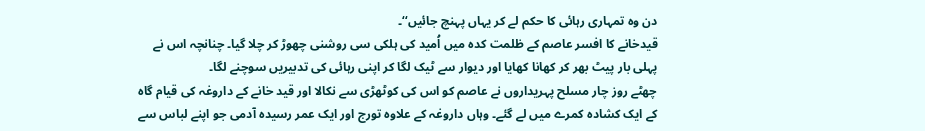دن وہ تمہاری رہائی کا حکم لے کر یہاں پہنچ جائیں‘‘۔
قیدخانے کا افسر عاصم کے ظلمت کدہ میں اُمید کی ہلکی سی روشنی چھوڑ کر چلا گیا۔ چنانچہ اس نے پہلی بار پیٹ بھر کر کھانا کھایا اور دیوار سے ٹیک لگا کر اپنی رہائی کی تدبیریں سوچنے لگا۔
چھٹے روز چار مسلح پہریداروں نے عاصم کو اس کی کوٹھڑی سے نکالا اور قید خانے کے داروغہ کی قیام گاہ کے ایک کشادہ کمرے میں لے گئے۔ وہاں داروغہ کے علاوہ تورج اور ایک عمر رسیدہ آدمی جو اپنے لباس سے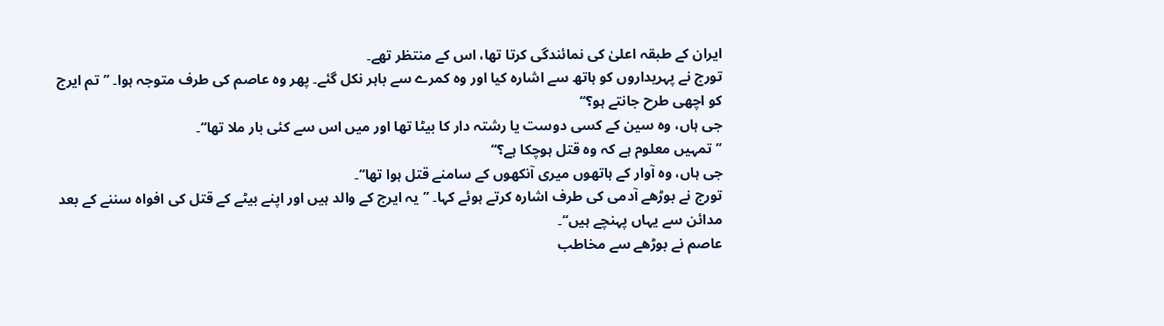ایران کے طبقہ اعلیٰ کی نمائندگی کرتا تھا، اس کے منتظر تھے۔
تورج نے پہریداروں کو ہاتھ سے اشارہ کیا اور وہ کمرے سے باہر نکل گئے۔ پھر وہ عاصم کی طرف متوجہ ہوا۔ ’’تم ایرج کو اچھی طرح جانتے ہو؟‘‘
جی ہاں، وہ سین کے کسی دوست یا رشتہ دار کا بیٹا تھا اور میں اس سے کئی بار ملا تھا‘‘۔
’’تمہیں معلوم ہے کہ وہ قتل ہوچکا ہے؟‘‘
جی ہاں، وہ آوار کے ہاتھوں میری آنکھوں کے سامنے قتل ہوا تھا‘‘۔
تورج نے بوڑھے آدمی کی طرف اشارہ کرتے ہوئے کہا۔ ’’یہ ایرج کے والد ہیں اور اپنے بیٹے کے قتل کی افواہ سننے کے بعد مدائن سے یہاں پہنچے ہیں‘‘۔
عاصم نے بوڑھے سے مخاطب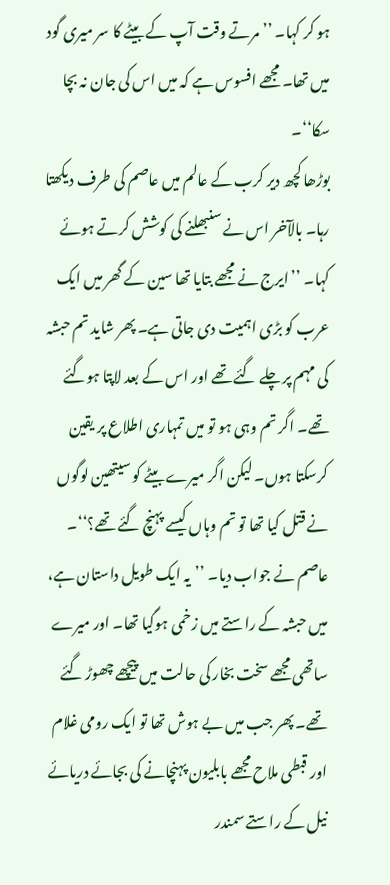ہو کر کہا۔ ’’مرتے وقت آپ کے بیٹے کا سر میری گود میں تھا۔ مجھے افسوس ہے کہ میں اس کی جان نہ بچا سکا‘‘۔
بوڑھا کچھ دیر کرب کے عالم میں عاصم کی طرف دیکھتا رہا۔ بالآخر اس نے سنبھلنے کی کوشش کرتے ہوئے کہا۔ ’’ایرج نے مجھے بتایا تھا سین کے گھر میں ایک عرب کو بڑی اہمیت دی جاتی ہے۔ پھر شاید تم حبشہ کی مہم پر چلے گئے تھے اور اس کے بعد لاپتا ہوگئے تھے۔ اگر تم وہی ہو تو میں تمہاری اطلاع پر یقین کرسکتا ہوں۔ لیکن اگر میرے بیٹے کو سیتھین لوگوں نے قتل کیا تھا تو تم وہاں کیسے پہنچ گئے تھے؟‘‘۔
عاصم نے جواب دیا۔ ’’یہ ایک طویل داستان ہے، میں حبشہ کے راستے میں زخمی ہوگیا تھا۔ اور میرے ساتھی مجھے سخت بخار کی حالت میں پیچھے چھوڑ گئے تھے۔ پھر جب میں بے ہوش تھا تو ایک رومی غلام اور قبطی ملاح مجھے بابلیون پہنچانے کی بجائے دریائے نیل کے راستے سمندر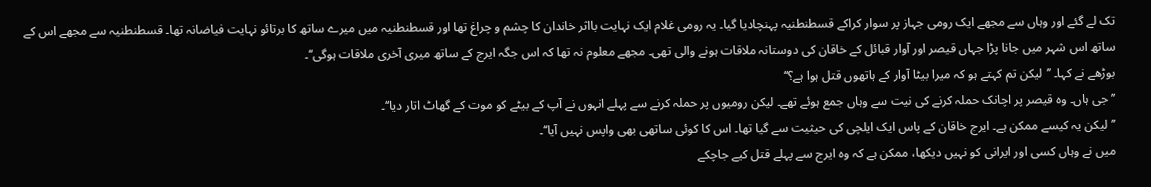تک لے گئے اور وہاں سے مجھے ایک رومی جہاز پر سوار کراکے قسطنطنیہ پہنچادیا گیا۔ یہ رومی غلام ایک نہایت بااثر خاندان کا چشم و چراغ تھا اور قسطنطنیہ میں میرے ساتھ کا برتائو نہایت فیاضانہ تھا۔ قسطنطنیہ سے مجھے اس کے ساتھ اس شہر میں جانا پڑا جہاں قیصر اور آوار قبائل کے خاقان کی دوستانہ ملاقات ہونے والی تھی۔ مجھے معلوم نہ تھا کہ اس جگہ ایرج کے ساتھ میری آخری ملاقات ہوگی‘‘۔
بوڑھے نے کہا۔ ’’لیکن تم کہتے ہو کہ میرا بیٹا آوار کے ہاتھوں قتل ہوا ہے؟‘‘
’’جی ہاں۔ وہ قیصر پر اچانک حملہ کرنے کی نیت سے وہاں جمع ہوئے تھے۔ لیکن رومیوں پر حملہ کرنے سے پہلے انہوں نے آپ کے بیٹے کو موت کے گھاٹ اتار دیا‘‘۔
’’لیکن یہ کیسے ممکن ہے۔ ایرج خاقان کے پاس ایک ایلچی کی حیثیت سے گیا تھا۔ اس کا کوئی ساتھی بھی واپس نہیں آیا‘‘۔
میں نے وہاں کسی اور ایرانی کو نہیں دیکھا، ممکن ہے کہ وہ ایرج سے پہلے قتل کیے جاچکے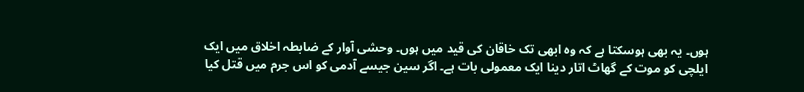ہوں۔ یہ بھی ہوسکتا ہے کہ وہ ابھی تک خاقان کی قید میں ہوں۔ وحشی آوار کے ضابطہ اخلاق میں ایک ایلچی کو موت کے گھاٹ اتار دینا ایک معمولی بات ہے۔ اگر سین جیسے آدمی کو اس جرم میں قتل کیا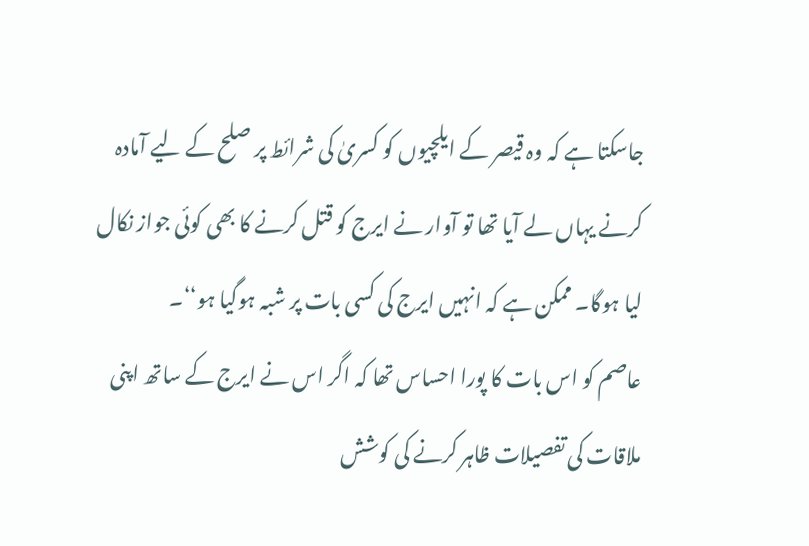جاسکتا ہے کہ وہ قیصر کے ایلچیوں کو کسریٰ کی شرائط پر صلح کے لیے آمادہ کرنے یہاں لے آیا تھا تو آوار نے ایرج کو قتل کرنے کا بھی کوئی جواز نکال لیا ہوگا۔ ممکن ہے کہ انہیں ایرج کی کسی بات پر شبہ ہوگیا ہو‘‘۔
عاصم کو اس بات کا پورا احساس تھا کہ اگر اس نے ایرج کے ساتھ اپنی ملاقات کی تفصیلات ظاہر کرنے کی کوشش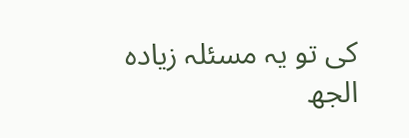کی تو یہ مسئلہ زیادہ الجھ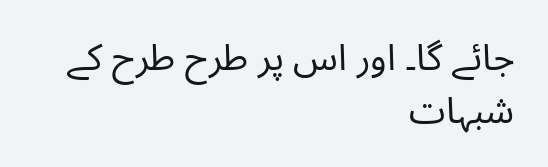جائے گا۔ اور اس پر طرح طرح کے شبہات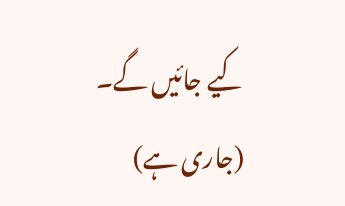کیے جائیں گے۔ (جاری ہے)